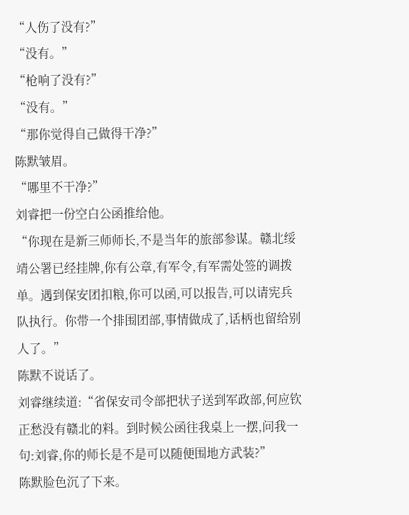“人伤了没有?”
“没有。”
“枪响了没有?”
“没有。”
“那你觉得自己做得干净?”
陈默皱眉。
“哪里不干净?”
刘睿把一份空白公函推给他。
“你现在是新三师师长,不是当年的旅部参谋。赣北绥靖公署已经挂牌,你有公章,有军令,有军需处签的调拨单。遇到保安团扣粮,你可以函,可以报告,可以请宪兵队执行。你带一个排围团部,事情做成了,话柄也留给别人了。”
陈默不说话了。
刘睿继续道:“省保安司令部把状子送到军政部,何应钦正愁没有赣北的料。到时候公函往我桌上一摆,问我一句:刘睿,你的师长是不是可以随便围地方武装?”
陈默脸色沉了下来。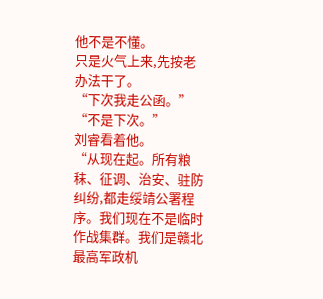他不是不懂。
只是火气上来,先按老办法干了。
“下次我走公函。”
“不是下次。”
刘睿看着他。
“从现在起。所有粮秣、征调、治安、驻防纠纷,都走绥靖公署程序。我们现在不是临时作战集群。我们是赣北最高军政机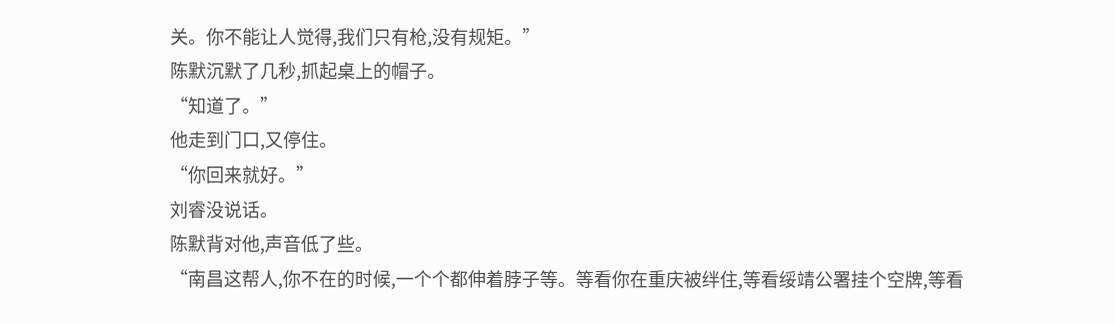关。你不能让人觉得,我们只有枪,没有规矩。”
陈默沉默了几秒,抓起桌上的帽子。
“知道了。”
他走到门口,又停住。
“你回来就好。”
刘睿没说话。
陈默背对他,声音低了些。
“南昌这帮人,你不在的时候,一个个都伸着脖子等。等看你在重庆被绊住,等看绥靖公署挂个空牌,等看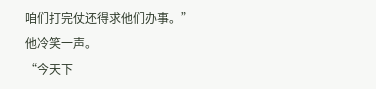咱们打完仗还得求他们办事。”
他冷笑一声。
“今天下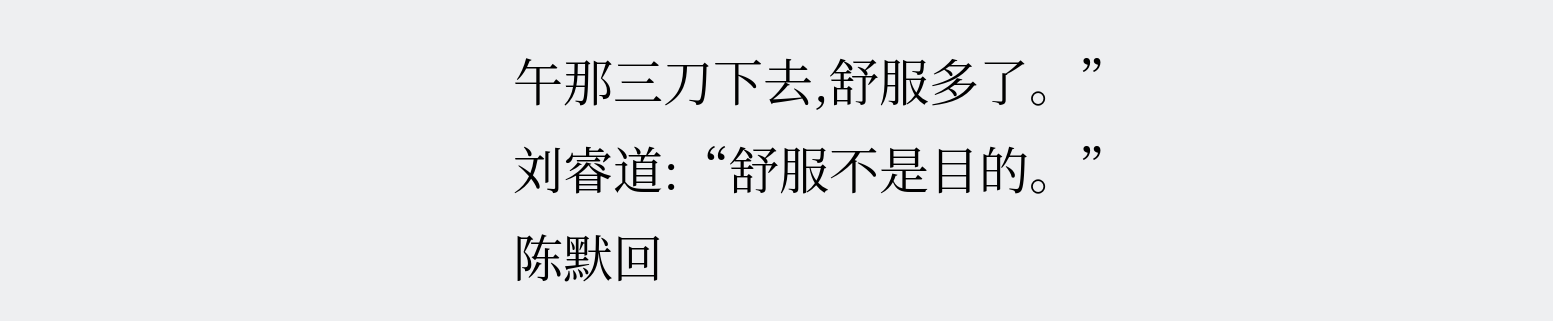午那三刀下去,舒服多了。”
刘睿道:“舒服不是目的。”
陈默回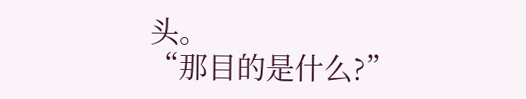头。
“那目的是什么?”